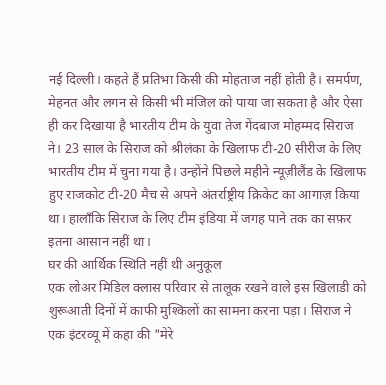नई दिल्ली। कहते हैं प्रतिभा किसी की मोहताज नहीं होती है। समर्पण, मेहनत और लगन से किसी भी मंजिल को पाया जा सकता है और ऐसा ही कर दिखाया है भारतीय टीम के युवा तेज गेंदबाज मोहम्मद सिराज ने। 23 साल के सिराज को श्रीलंका के खिलाफ टी-20 सीरीज के लिए भारतीय टीम में चुना गया है। उन्होंने पिछले महीने न्यूज़ीलैंड के खिलाफ हुए राजकोट टी-20 मैच से अपने अंतर्राष्ट्रीय क्रिकेट का आगाज़ किया था। हालाँकि सिराज के लिए टीम इंडिया में जगह पाने तक का सफ़र इतना आसान नहीं था।
घर की आर्थिक स्थिति नहीं थी अनुकूल
एक लोअर मिडिल क्लास परिवार से तालूक रखने वाले इस खिलाडी को शुरूआती दिनों में काफी मुश्किलों का सामना करना पड़ा। सिराज ने एक इंटरव्यू में कहा की "मेरे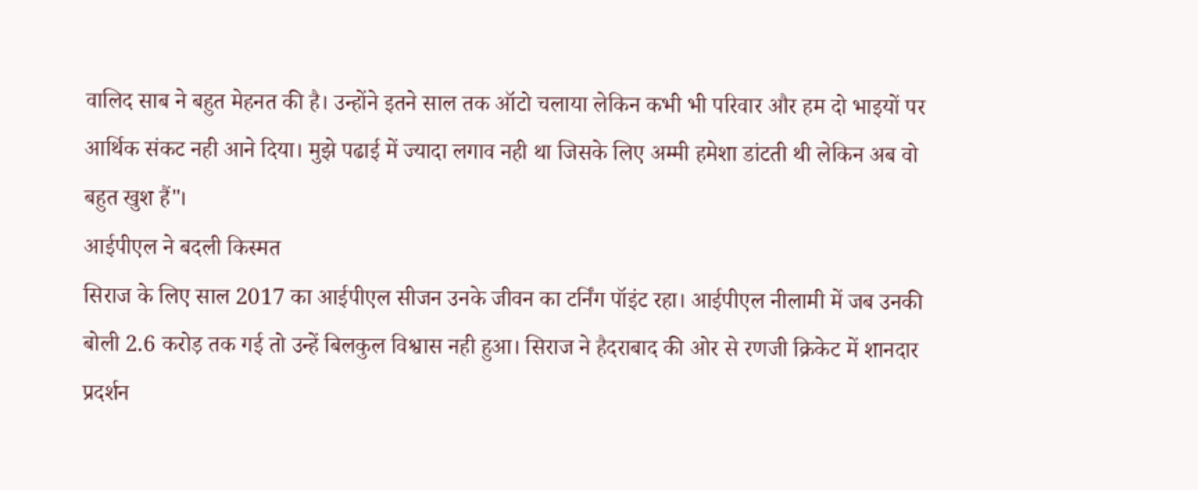वालिद साब ने बहुत मेहनत की है। उन्होंने इतने साल तक ऑटो चलाया लेकिन कभी भी परिवार और हम दो भाइयों पर आर्थिक संकट नही आने दिया। मुझे पढाई में ज्यादा लगाव नही था जिसके लिए अम्मी हमेशा डांटती थी लेकिन अब वो बहुत खुश हैं"।
आईपीएल ने बदली किस्मत
सिराज के लिए साल 2017 का आईपीएल सीजन उनके जीवन का टर्निंग पॉइंट रहा। आईपीएल नीलामी में जब उनकी बोली 2.6 करोड़ तक गई तो उन्हें बिलकुल विश्वास नही हुआ। सिराज ने हैदराबाद की ओर से रणजी क्रिकेट में शानदार प्रदर्शन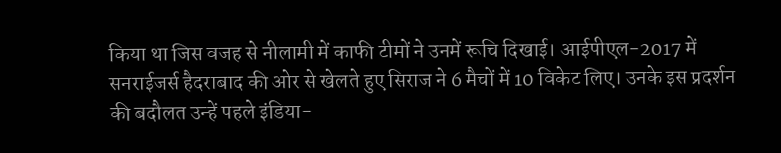किया था जिस वजह से नीलामी में काफी टीमों ने उनमें रूचि दिखाई। आईपीएल-2017 में सनराईजर्स हैदराबाद की ओर से खेलते हुए सिराज ने 6 मैचों में 10 विकेट लिए। उनके इस प्रदर्शन की बदौलत उन्हें पहले इंडिया-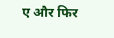ए और फिर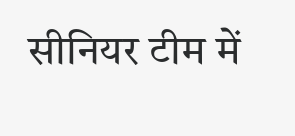सीनियर टीम में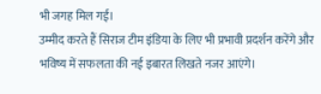भी जगह मिल गई।
उम्मीद करते हैं सिराज टीम इंडिया के लिए भी प्रभावी प्रदर्शन करेंगे और भविष्य में सफलता की नई इबारत लिखते नजर आएंगे।